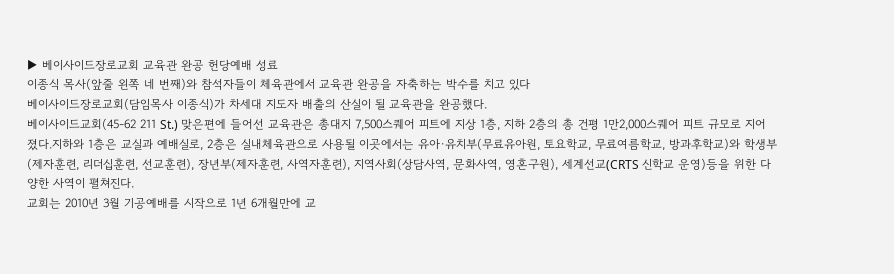▶ 베이사이드장로교회 교육관 완공 헌당예배 성료
이종식 목사(앞줄 왼쪽 네 번째)와 참석자들이 체육관에서 교육관 완공을 자축하는 박수를 치고 있다
베이사이드장로교회(담임목사 이종식)가 차세대 지도자 배출의 산실이 될 교육관을 완공했다.
베이사이드교회(45-62 211 St.) 맞은편에 들어선 교육관은 총대지 7,500스퀘어 피트에 지상 1층, 지하 2층의 총 건평 1만2,000스퀘어 피트 규모로 지어졌다.지하와 1층은 교실과 예배실로, 2층은 실내체육관으로 사용될 이곳에서는 유아·유치부(무료유아원, 토요학교, 무료여름학교, 방과후학교)와 학생부(제자훈련, 리더십훈련, 선교훈련), 장년부(제자훈련, 사역자훈련), 지역사회(상담사역, 문화사역, 영혼구원), 세계선교(CRTS 신학교 운영)등을 위한 다양한 사역이 펼쳐진다.
교회는 2010년 3월 기공예배를 시작으로 1년 6개월만에 교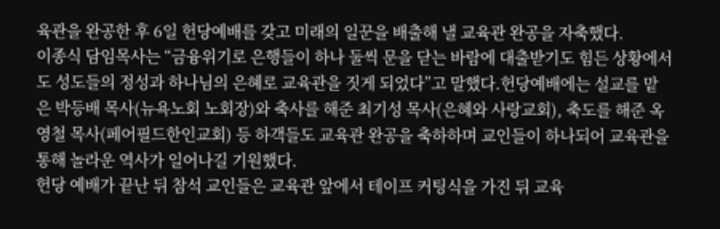육관을 완공한 후 6일 헌당예배를 갖고 미래의 일꾼을 배출해 낼 교육관 완공을 자축했다.
이종식 담임목사는 “금융위기로 은행들이 하나 둘씩 문을 닫는 바람에 대출받기도 힘든 상황에서도 성도들의 정성과 하나님의 은혜로 교육관을 짓게 되었다”고 말했다.헌당예배에는 설교를 맡은 박등배 목사(뉴욕노회 노회장)와 축사를 해준 최기성 목사(은혜와 사랑교회), 축도를 해준 옥영철 목사(페어필드한인교회) 등 하객들도 교육관 완공을 축하하며 교인들이 하나되어 교육관을 통해 놀라운 역사가 일어나길 기원했다.
헌당 예배가 끝난 뒤 참석 교인들은 교육관 앞에서 테이프 커팅식을 가진 뒤 교육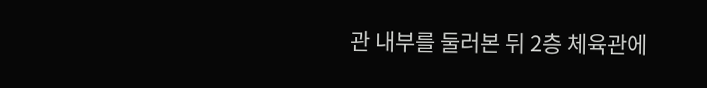관 내부를 둘러본 뒤 2층 체육관에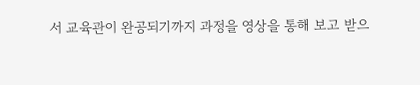서 교육관이 완공되기까지 과정을 영상을 통해 보고 받으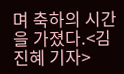며 축하의 시간을 가졌다.<김진혜 기자>